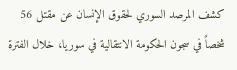كشف المرصد السوري لحقوق الإنسان عن مقتل 56 شخصاً في سجون الحكومة الانتقالية في سوريا، خلال الفترة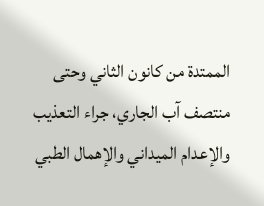الممتدة من كانون الثاني وحتى منتصف آب الجاري، جراء التعذيب والإعدام الميداني والإهمال الطبي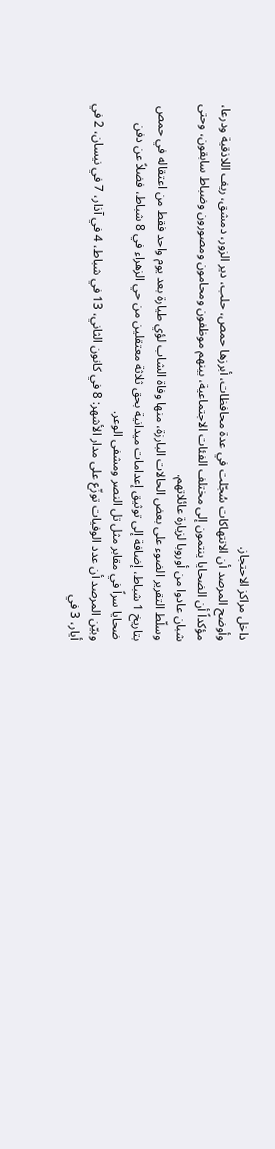داخل مراكز الاحتجاز.
وأوضح المرصد أن الانتهاكات سُجّلت في عدة محافظات، أبرزها حمص، حلب، دير الزور، دمشق، ريف اللاذقية ودرعا، مؤكداً أن الضحايا ينتمون إلى مختلف الفئات الاجتماعية، بينهم موظفون ومحامون ومصورون وضباط سابقون، وحتى شبان عادوا من أوروبا لزيارة عائلاتهم.
وسلّط التقرير الضوء على بعض الحالات البارزة، منها وفاة الشاب لؤي طيارة بعد يوم واحد فقط من اعتقاله في حمص بتاريخ 1 شباط، إضافة إلى توثيق إعدامات ميدانية بحق ثلاثة معتقلين من حي الزهراء في 8 شباط، فضلاً عن دفن ضحايا سراً في مقابر مثل تل النصر ومشفى الوعر.
وبيّن المرصد أن عدد الوفيات توزّع على مدار الأشهر: 8 في كانون الثاني، 13 في شباط، 4 في آذار، 7 في نيسان، 2 في أيار، 3 في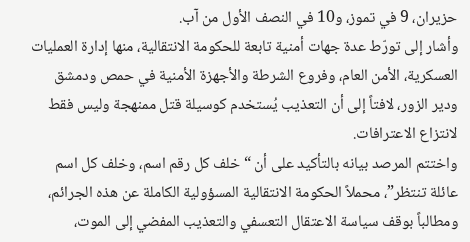حزيران، 9 في تموز، و10 في النصف الأول من آب.
وأشار إلى تورّط عدة جهات أمنية تابعة للحكومة الانتقالية، منها إدارة العمليات العسكرية، الأمن العام، وفروع الشرطة والأجهزة الأمنية في حمص ودمشق ودير الزور، لافتاً إلى أن التعذيب يُستخدم كوسيلة قتل ممنهجة وليس فقط لانتزاع الاعترافات.
واختتم المرصد بيانه بالتأكيد على أن “خلف كل رقم اسم، وخلف كل اسم عائلة تنتظر”، محملاً الحكومة الانتقالية المسؤولية الكاملة عن هذه الجرائم، ومطالباً بوقف سياسة الاعتقال التعسفي والتعذيب المفضي إلى الموت،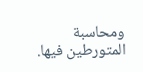ومحاسبة المتورطين فيها.